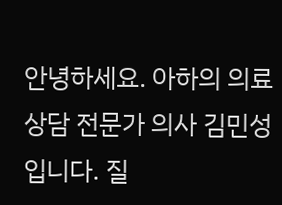안녕하세요. 아하의 의료상담 전문가 의사 김민성입니다. 질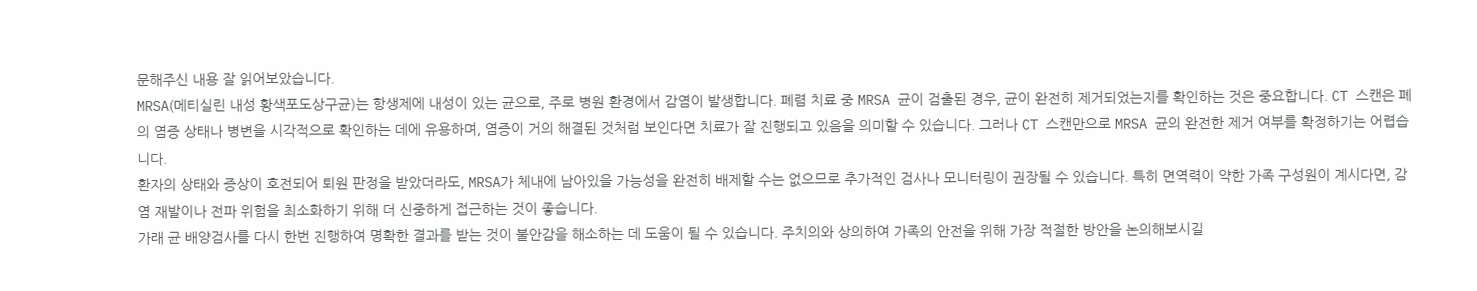문해주신 내용 잘 읽어보았습니다.
MRSA(메티실린 내성 황색포도상구균)는 항생제에 내성이 있는 균으로, 주로 병원 환경에서 감염이 발생합니다. 폐렴 치료 중 MRSA 균이 검출된 경우, 균이 완전히 제거되었는지를 확인하는 것은 중요합니다. CT 스캔은 폐의 염증 상태나 병변을 시각적으로 확인하는 데에 유용하며, 염증이 거의 해결된 것처럼 보인다면 치료가 잘 진행되고 있음을 의미할 수 있습니다. 그러나 CT 스캔만으로 MRSA 균의 완전한 제거 여부를 확정하기는 어렵습니다.
환자의 상태와 증상이 호전되어 퇴원 판정을 받았더라도, MRSA가 체내에 남아있을 가능성을 완전히 배제할 수는 없으므로 추가적인 검사나 모니터링이 권장될 수 있습니다. 특히 면역력이 약한 가족 구성원이 계시다면, 감염 재발이나 전파 위험을 최소화하기 위해 더 신중하게 접근하는 것이 좋습니다.
가래 균 배양검사를 다시 한번 진행하여 명확한 결과를 받는 것이 불안감을 해소하는 데 도움이 될 수 있습니다. 주치의와 상의하여 가족의 안전을 위해 가장 적절한 방안을 논의해보시길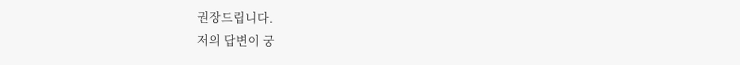권장드립니다.
저의 답변이 궁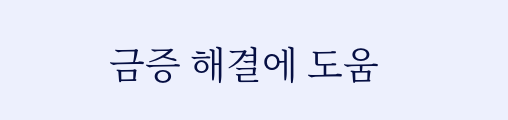금증 해결에 도움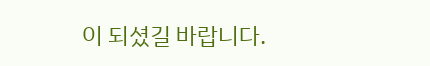이 되셨길 바랍니다.